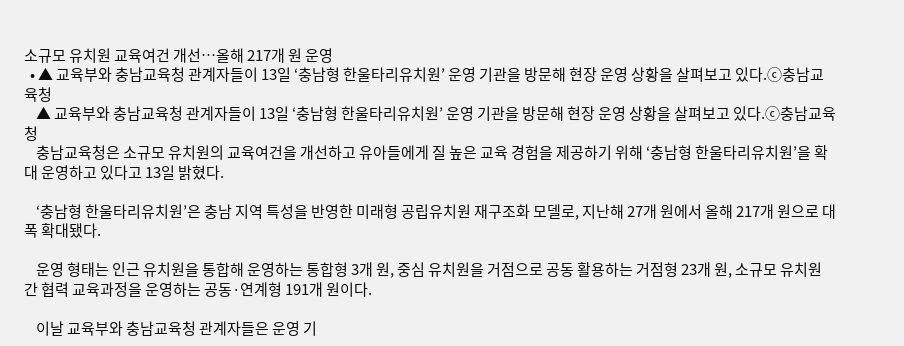소규모 유치원 교육여건 개선…올해 217개 원 운영
  • ▲ 교육부와 충남교육청 관계자들이 13일 ‘충남형 한울타리유치원’ 운영 기관을 방문해 현장 운영 상황을 살펴보고 있다.ⓒ충남교육청
    ▲ 교육부와 충남교육청 관계자들이 13일 ‘충남형 한울타리유치원’ 운영 기관을 방문해 현장 운영 상황을 살펴보고 있다.ⓒ충남교육청
    충남교육청은 소규모 유치원의 교육여건을 개선하고 유아들에게 질 높은 교육 경험을 제공하기 위해 ‘충남형 한울타리유치원’을 확대 운영하고 있다고 13일 밝혔다.

    ‘충남형 한울타리유치원’은 충남 지역 특성을 반영한 미래형 공립유치원 재구조화 모델로, 지난해 27개 원에서 올해 217개 원으로 대폭 확대됐다.

    운영 형태는 인근 유치원을 통합해 운영하는 통합형 3개 원, 중심 유치원을 거점으로 공동 활용하는 거점형 23개 원, 소규모 유치원 간 협력 교육과정을 운영하는 공동·연계형 191개 원이다.

    이날 교육부와 충남교육청 관계자들은 운영 기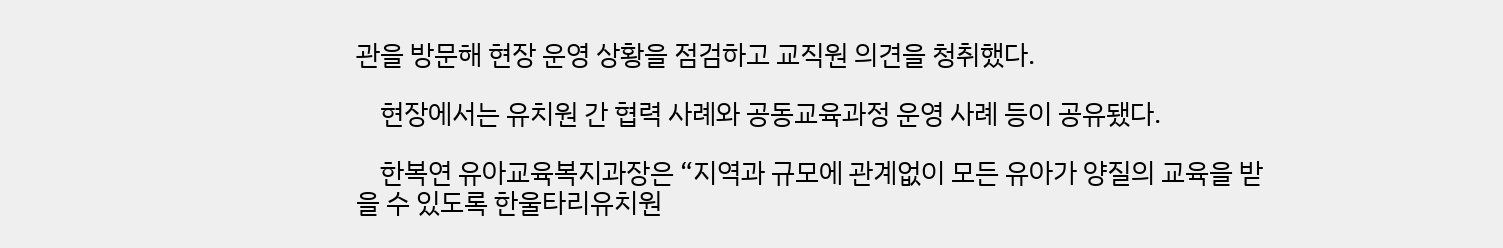관을 방문해 현장 운영 상황을 점검하고 교직원 의견을 청취했다.

    현장에서는 유치원 간 협력 사례와 공동교육과정 운영 사례 등이 공유됐다.

    한복연 유아교육복지과장은 “지역과 규모에 관계없이 모든 유아가 양질의 교육을 받을 수 있도록 한울타리유치원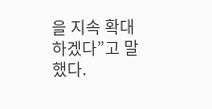을 지속 확대하겠다”고 말했다.